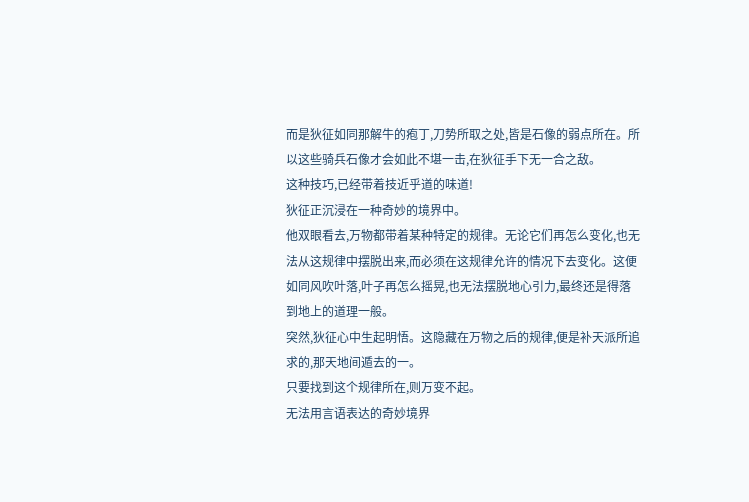而是狄征如同那解牛的疱丁,刀势所取之处,皆是石像的弱点所在。所以这些骑兵石像才会如此不堪一击,在狄征手下无一合之敌。
这种技巧,已经带着技近乎道的味道!
狄征正沉浸在一种奇妙的境界中。
他双眼看去,万物都带着某种特定的规律。无论它们再怎么变化,也无法从这规律中摆脱出来,而必须在这规律允许的情况下去变化。这便如同风吹叶落,叶子再怎么摇晃,也无法摆脱地心引力,最终还是得落到地上的道理一般。
突然,狄征心中生起明悟。这隐藏在万物之后的规律,便是补天派所追求的,那天地间遁去的一。
只要找到这个规律所在,则万变不起。
无法用言语表达的奇妙境界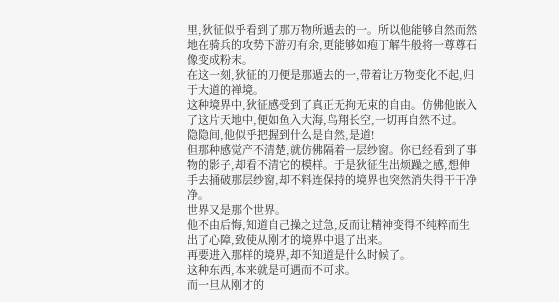里,狄征似乎看到了那万物所遁去的一。所以他能够自然而然地在骑兵的攻势下游刃有余,更能够如疱丁解牛般将一尊尊石像变成粉末。
在这一刻,狄征的刀便是那遁去的一,带着让万物变化不起,归于大道的禅境。
这种境界中,狄征感受到了真正无拘无束的自由。仿佛他嵌入了这片天地中,便如鱼入大海,鸟翔长空,一切再自然不过。
隐隐间,他似乎把握到什么是自然,是道!
但那种感觉产不清楚,就仿佛隔着一层纱窗。你已经看到了事物的影子,却看不清它的模样。于是狄征生出烦躁之感,想伸手去捅破那层纱窗,却不料连保持的境界也突然消失得干干净净。
世界又是那个世界。
他不由后悔,知道自己操之过急,反而让精神变得不纯粹而生出了心障,致使从刚才的境界中退了出来。
再要进入那样的境界,却不知道是什么时候了。
这种东西,本来就是可遇而不可求。
而一旦从刚才的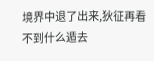境界中退了出来,狄征再看不到什么遁去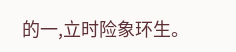的一,立时险象环生。